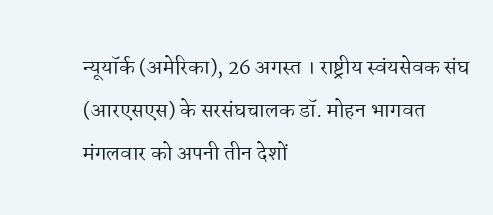न्यूयॉर्क (अमेरिका), 26 अगस्त । राष्ट्रीय स्वंयसेवक संघ (आरएसएस) के सरसंघचालक डॉ. मोहन भागवत मंगलवार को अपनी तीन देशों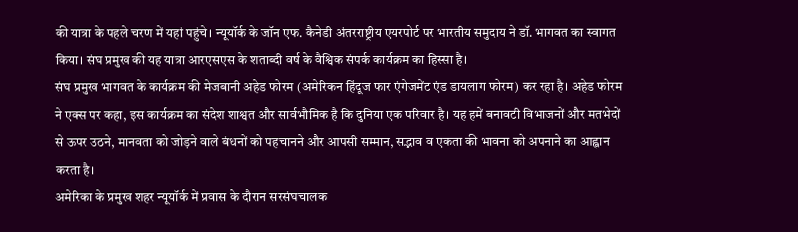की यात्रा के पहले चरण में यहां पहुंचे। न्यूयॉर्क के जॉन एफ. कैनेडी अंतरराष्ट्रीय एयरपोर्ट पर भारतीय समुदाय ने डॉ. भागवत का स्वागत किया। संघ प्रमुख की यह यात्रा आरएसएस के शताब्दी वर्ष के वैश्विक संपर्क कार्यक्रम का हिस्सा है।
संघ प्रमुख भागवत के कार्यक्रम की मेजबानी अहेड फोरम (अमेरिकन हिंदूज फार एंगेजमेंट एंड डायलाग फोरम) कर रहा है। अहेड फोरम ने एक्स पर कहा, इस कार्यक्रम का संदेश शाश्वत और सार्वभौमिक है कि दुनिया एक परिवार है। यह हमें बनावटी विभाजनों और मतभेदों से ऊपर उठने, मानवता को जोड़ने वाले बंधनों को पहचानने और आपसी सम्मान, सद्भाव व एकता की भावना को अपनाने का आह्वान करता है।
अमेरिका के प्रमुख शहर न्यूयॉर्क में प्रवास के दौरान सरसंघचालक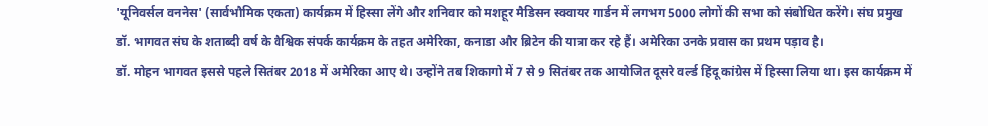'यूनिवर्सल वननेस' (सार्वभौमिक एकता) कार्यक्रम में हिस्सा लेंगे और शनिवार को मशहूर मैडिसन स्क्वायर गार्डन में लगभग 5000 लोगों की सभा को संबोधित करेंगे। संघ प्रमुख डॉ. भागवत संघ के शताब्दी वर्ष के वैश्विक संपर्क कार्यक्रम के तहत अमेरिका, कनाडा और ब्रिटेन की यात्रा कर रहे हैं। अमेरिका उनके प्रवास का प्रथम पड़ाव है।
डॉ. मोहन भागवत इससे पहले सितंबर 2018 में अमेरिका आए थे। उन्होंने तब शिकागो में 7 से 9 सितंबर तक आयोजित दूसरे वर्ल्ड हिंदू कांग्रेस में हिस्सा लिया था। इस कार्यक्रम में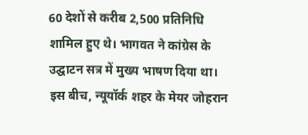60 देशों से करीब 2,500 प्रतिनिधि शामिल हुए थे। भागवत ने कांग्रेस के उद्घाटन सत्र में मुख्य भाषण दिया था।
इस बीच, न्यूयॉर्क शहर के मेयर जोहरान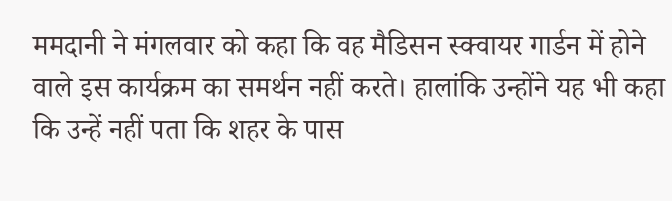ममदानी ने मंगलवार को कहा कि वह मैडिसन स्क्वायर गार्डन में होने वाले इस कार्यक्रम का समर्थन नहीं करते। हालांकि उन्होंने यह भी कहा कि उन्हें नहीं पता कि शहर के पास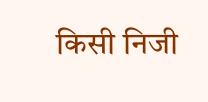किसी निजी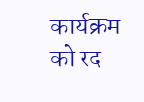कार्यक्रम को रद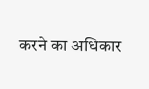करने का अधिकार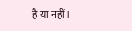है या नहीं।